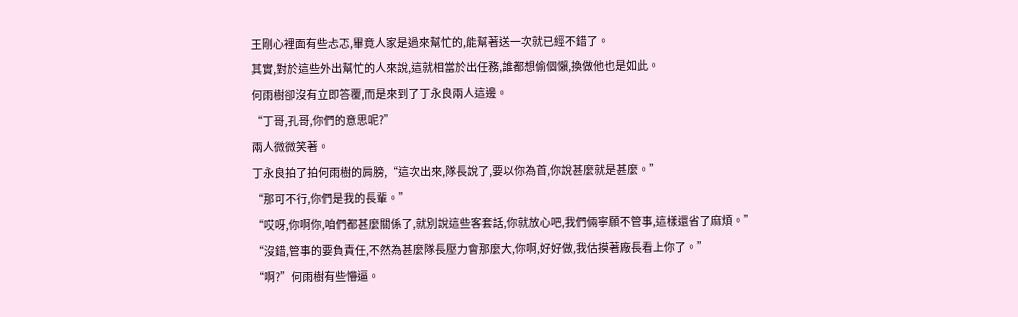王剛心裡面有些忐忑,畢竟人家是過來幫忙的,能幫著送一次就已經不錯了。
其實,對於這些外出幫忙的人來說,這就相當於出任務,誰都想偷個懶,換做他也是如此。
何雨樹卻沒有立即答覆,而是來到了丁永良兩人這邊。
“丁哥,孔哥,你們的意思呢?”
兩人微微笑著。
丁永良拍了拍何雨樹的肩膀,“這次出來,隊長說了,要以你為首,你說甚麼就是甚麼。”
“那可不行,你們是我的長輩。”
“哎呀,你啊你,咱們都甚麼關係了,就別說這些客套話,你就放心吧,我們倆寧願不管事,這樣還省了麻煩。”
“沒錯,管事的要負責任,不然為甚麼隊長壓力會那麼大,你啊,好好做,我估摸著廠長看上你了。”
“啊?”何雨樹有些懵逼。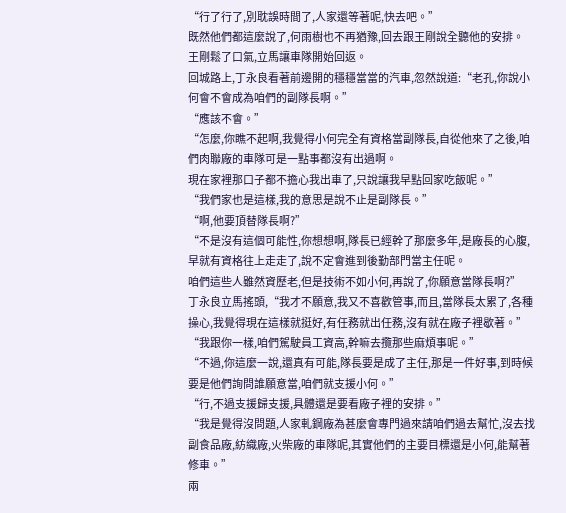“行了行了,別耽誤時間了,人家還等著呢,快去吧。”
既然他們都這麼說了,何雨樹也不再猶豫,回去跟王剛說全聽他的安排。
王剛鬆了口氣,立馬讓車隊開始回返。
回城路上,丁永良看著前邊開的穩穩當當的汽車,忽然說道:“老孔,你說小何會不會成為咱們的副隊長啊。”
“應該不會。”
“怎麼,你瞧不起啊,我覺得小何完全有資格當副隊長,自從他來了之後,咱們肉聯廠的車隊可是一點事都沒有出過啊。
現在家裡那口子都不擔心我出車了,只說讓我早點回家吃飯呢。”
“我們家也是這樣,我的意思是說不止是副隊長。”
“啊,他要頂替隊長啊?”
“不是沒有這個可能性,你想想啊,隊長已經幹了那麼多年,是廠長的心腹,早就有資格往上走走了,說不定會進到後勤部門當主任呢。
咱們這些人雖然資歷老,但是技術不如小何,再說了,你願意當隊長啊?”
丁永良立馬搖頭,“我才不願意,我又不喜歡管事,而且,當隊長太累了,各種操心,我覺得現在這樣就挺好,有任務就出任務,沒有就在廠子裡歇著。”
“我跟你一樣,咱們駕駛員工資高,幹嘛去攬那些麻煩事呢。”
“不過,你這麼一說,還真有可能,隊長要是成了主任,那是一件好事,到時候要是他們詢問誰願意當,咱們就支援小何。”
“行,不過支援歸支援,具體還是要看廠子裡的安排。”
“我是覺得沒問題,人家軋鋼廠為甚麼會專門過來請咱們過去幫忙,沒去找副食品廠,紡織廠,火柴廠的車隊呢,其實他們的主要目標還是小何,能幫著修車。”
兩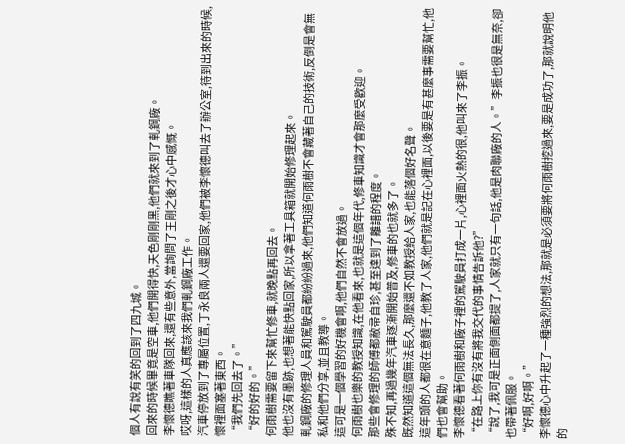個人有說有笑的回到了四九城。
回來的時候畢竟是空車,他們開得快,天色剛剛黑,他們就來到了軋鋼廠。
李懷德瞧著車隊回來,還有些意外,當詢問了王剛之後才心中感慨。
哎呀,這樣的人真應該來我們軋鋼廠工作。
汽車停放到了專屬位置,丁永良兩人還要回家,他們被李懷德叫去了辦公室,待到出來的時候,懷裡面塞著東西。
“我們先回去了。”
“好的好的。”
何雨樹需要留下來幫忙修車,就晚點再回去。
他也沒有墨跡,也想著能快點回家,所以拿著工具箱就開始修理起來。
軋鋼廠的修理人員和駕駛員都紛紛過來,他們知道何雨樹不會藏著自己的技術,反倒是會無私和他們分享,並且教導。
這可是一個學習的好機會啊,他們自然不會放過。
何雨樹也樂的教授知識,在他看來,也就是這個年代,修車知識才會那麼受歡迎。
那些會修理的師傅都敝帚自珍,甚至達到了離譜的程度。
殊不知,再過幾年汽車逐漸開始普及,修車的也就多了。
既然知道這個無法長久,那麼還不如教授給人家,也能落個好名聲。
這年頭的人都很在意麵子,他教了人家,他們就是記在心裡面,以後要是有甚麼事需要幫忙,他們也會幫助。
李懷德看著何雨樹和廠子裡的駕駛員打成一片,心裡面火熱的很,他叫來了李振。
“在路上你有沒有將我交代的事情告訴他?”
“說了,我可是正面側面都提了,人家就只有一句話,他是肉聯廠的人。”李振也很是無奈,卻也帶著佩服。
“好啊,好啊。”
李懷德心中升起了一種強烈的想法,那就是必須要將何雨樹挖過來,要是成功了,那就說明他的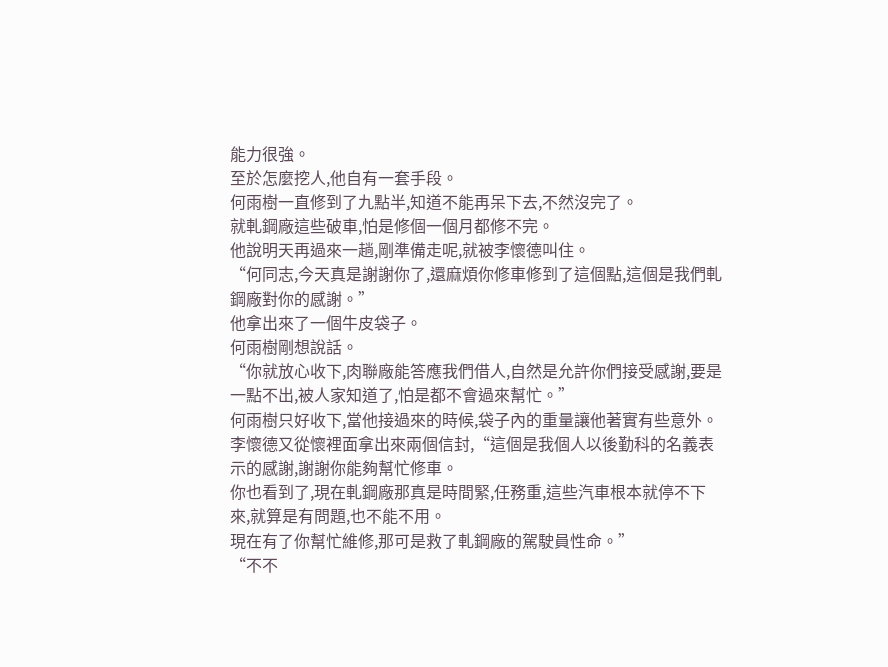能力很強。
至於怎麼挖人,他自有一套手段。
何雨樹一直修到了九點半,知道不能再呆下去,不然沒完了。
就軋鋼廠這些破車,怕是修個一個月都修不完。
他說明天再過來一趟,剛準備走呢,就被李懷德叫住。
“何同志,今天真是謝謝你了,還麻煩你修車修到了這個點,這個是我們軋鋼廠對你的感謝。”
他拿出來了一個牛皮袋子。
何雨樹剛想說話。
“你就放心收下,肉聯廠能答應我們借人,自然是允許你們接受感謝,要是一點不出,被人家知道了,怕是都不會過來幫忙。”
何雨樹只好收下,當他接過來的時候,袋子內的重量讓他著實有些意外。
李懷德又從懷裡面拿出來兩個信封,“這個是我個人以後勤科的名義表示的感謝,謝謝你能夠幫忙修車。
你也看到了,現在軋鋼廠那真是時間緊,任務重,這些汽車根本就停不下來,就算是有問題,也不能不用。
現在有了你幫忙維修,那可是救了軋鋼廠的駕駛員性命。”
“不不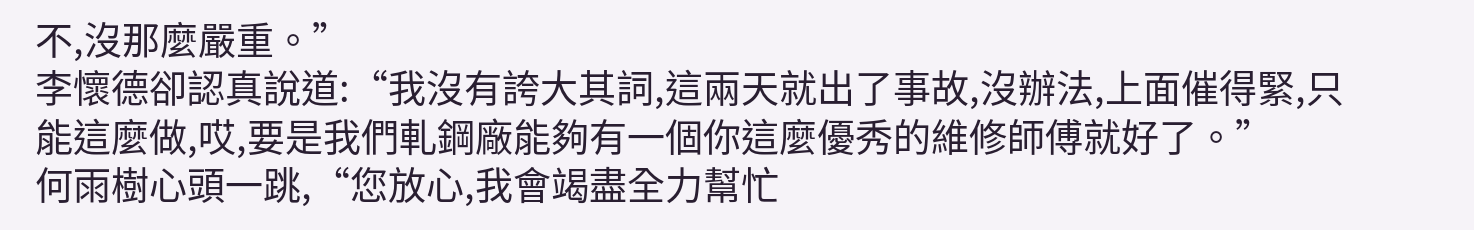不,沒那麼嚴重。”
李懷德卻認真說道:“我沒有誇大其詞,這兩天就出了事故,沒辦法,上面催得緊,只能這麼做,哎,要是我們軋鋼廠能夠有一個你這麼優秀的維修師傅就好了。”
何雨樹心頭一跳,“您放心,我會竭盡全力幫忙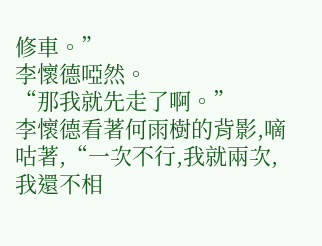修車。”
李懷德啞然。
“那我就先走了啊。”
李懷德看著何雨樹的背影,嘀咕著,“一次不行,我就兩次,我還不相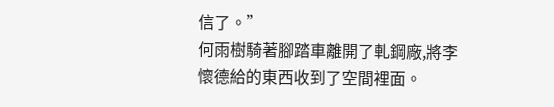信了。”
何雨樹騎著腳踏車離開了軋鋼廠,將李懷德給的東西收到了空間裡面。